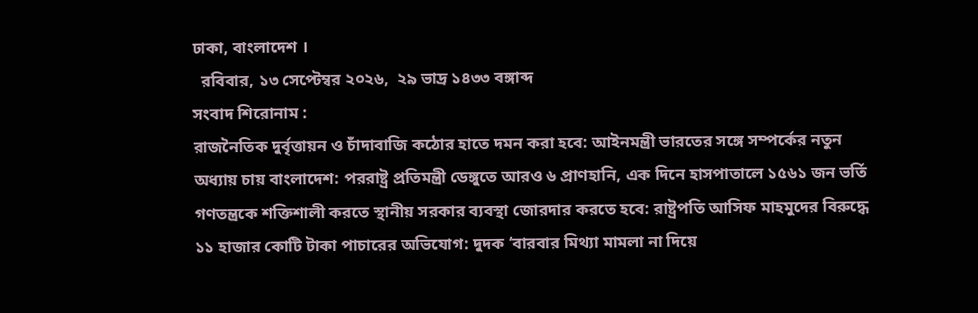ঢাকা, বাংলাদেশ ।
  রবিবার, ১৩ সেপ্টেম্বর ২০২৬,  ২৯ ভাদ্র ১৪৩৩ বঙ্গাব্দ
সংবাদ শিরোনাম :
রাজনৈতিক দুর্বৃত্তায়ন ও চাঁদাবাজি কঠোর হাতে দমন করা হবে: আইনমন্ত্রী ভারতের সঙ্গে সম্পর্কের নতুন অধ্যায় চায় বাংলাদেশ: পররাষ্ট্র প্রতিমন্ত্রী ডেঙ্গুতে আরও ৬ প্রাণহানি, এক দিনে হাসপাতালে ১৫৬১ জন ভর্তি গণতন্ত্রকে শক্তিশালী করতে স্থানীয় সরকার ব্যবস্থা জোরদার করতে হবে: রাষ্ট্রপতি আসিফ মাহমুদের বিরুদ্ধে ১১ হাজার কোটি টাকা পাচারের অভিযোগ: দুদক ‘বারবার মিথ্যা মামলা না দিয়ে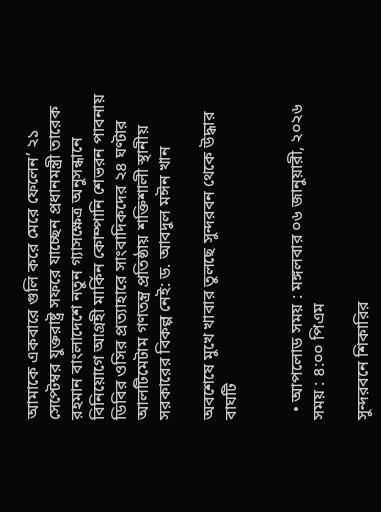আমাকে একবারে গুলি করে মেরে ফেলেন’ ২১ সেপ্টেম্বর যুক্তরাষ্ট্র সফরে যাচ্ছেন প্রধানমন্ত্রী তারেক রহমান বাংলাদেশে নতুন গ্যাসক্ষেত্র অনুসন্ধানে বিনিয়োগে আগ্রহী মার্কিন কোম্পানি শেভরন পাবনায় ডিবির ওসির প্রত্যাহারে সাংবাদিকদের ২৪ ঘণ্টার আলটিমেটাম গণতন্ত্র প্রতিষ্ঠায় শক্তিশালী স্থানীয় সরকারের বিকল্প নেই: ড. আবদুল মঈন খান

অবশেষে মুখে খাবার তুলছে সুন্দরবন থেকে উদ্ধার বাঘটি


  • আপলোড সময় : মঙ্গলবার ০৬ জানুয়ারী, ২০২৬ সময় : ৪:০০ পিএম

সুন্দরবনে শিকারির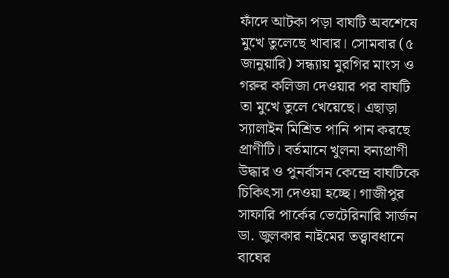ফাঁদে আটকা পড়া বাঘটি অবশেষে মুখে তুলেছে খাবার। সোমবার (৫ জানুয়ারি) সন্ধ্যায় মুরগির মাংস ও গরুর কলিজা দেওয়ার পর বাঘটি তা মুখে তুলে খেয়েছে। এছাড়া স্যালাইন মিশ্রিত পানি পান করছে প্রাণীটি। বর্তমানে খুলনা বন্যপ্রাণী উদ্ধার ও পুনর্বাসন কেন্দ্রে বাঘটিকে চিকিৎসা দেওয়া হচ্ছে। গাজীপুর সাফারি পার্কের ভেটেরিনারি সার্জন ডা. জুলকার নাইমের তত্ত্বাবধানে বাঘের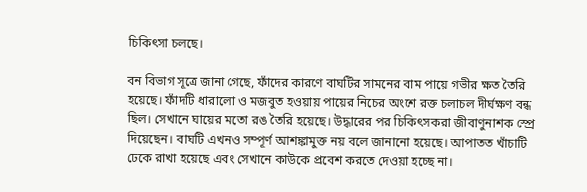চিকিৎসা চলছে।

বন বিভাগ সূত্রে জানা গেছে, ফাঁদের কারণে বাঘটির সামনের বাম পায়ে গভীর ক্ষত তৈরি হয়েছে। ফাঁদটি ধারালো ও মজবুত হওয়ায় পায়ের নিচের অংশে রক্ত চলাচল দীর্ঘক্ষণ বন্ধ ছিল। সেখানে ঘায়ের মতো রঙ তৈরি হয়েছে। উদ্ধারের পর চিকিৎসকরা জীবাণুনাশক স্প্রে দিয়েছেন। বাঘটি এখনও সম্পূর্ণ আশঙ্কামুক্ত নয় বলে জানানো হয়েছে। আপাতত খাঁচাটি ঢেকে রাখা হয়েছে এবং সেখানে কাউকে প্রবেশ করতে দেওয়া হচ্ছে না।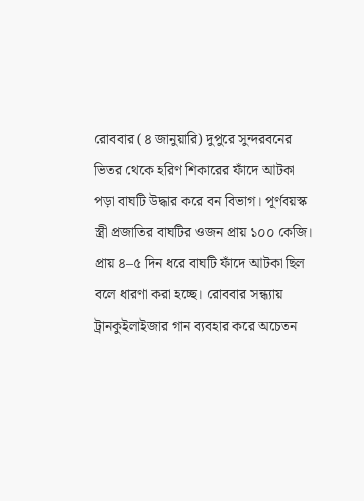রোববার (৪ জানুয়ারি) দুপুরে সুন্দরবনের ভিতর থেকে হরিণ শিকারের ফাঁদে আটকা পড়া বাঘটি উদ্ধার করে বন বিভাগ। পূর্ণবয়স্ক স্ত্রী প্রজাতির বাঘটির ওজন প্রায় ১০০ কেজি। প্রায় ৪–৫ দিন ধরে বাঘটি ফাঁদে আটকা ছিল বলে ধারণা করা হচ্ছে। রোববার সন্ধ্যায় ট্রানকুইলাইজার গান ব্যবহার করে অচেতন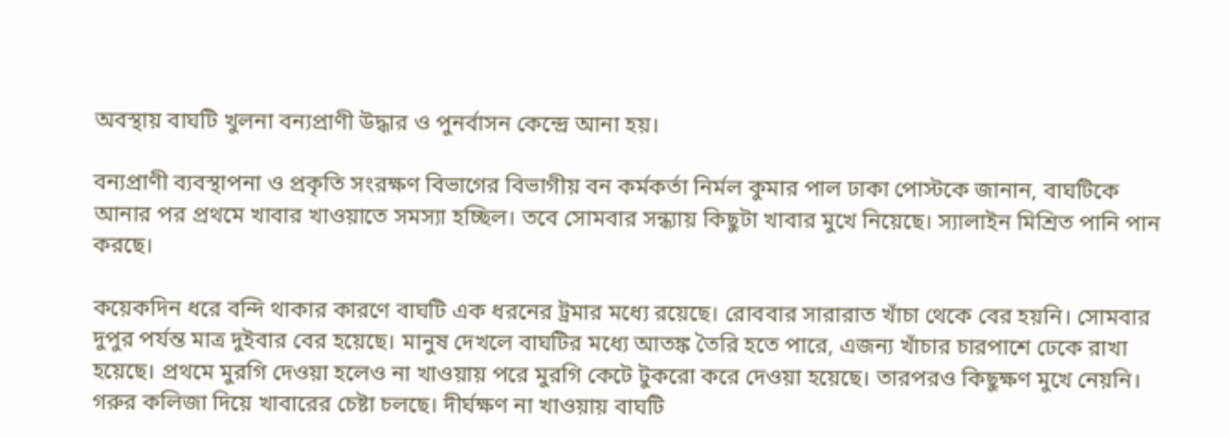অবস্থায় বাঘটি খুলনা বন্যপ্রাণী উদ্ধার ও পুনর্বাসন কেন্দ্রে আনা হয়।

বন্যপ্রাণী ব্যবস্থাপনা ও প্রকৃতি সংরক্ষণ বিভাগের বিভাগীয় বন কর্মকর্তা নির্মল কুমার পাল ঢাকা পোস্টকে জানান, বাঘটিকে আনার পর প্রথমে খাবার খাওয়াতে সমস্যা হচ্ছিল। তবে সোমবার সন্ধ্যায় কিছুটা খাবার মুখে নিয়েছে। স্যালাইন মিশ্রিত পানি পান করছে।

কয়েকদিন ধরে বন্দি থাকার কারণে বাঘটি এক ধরনের ট্রমার মধ্যে রয়েছে। রোববার সারারাত খাঁচা থেকে বের হয়নি। সোমবার দুপুর পর্যন্ত মাত্র দুইবার বের হয়েছে। মানুষ দেখলে বাঘটির মধ্যে আতঙ্ক তৈরি হতে পারে, এজন্য খাঁচার চারপাশে ঢেকে রাখা হয়েছে। প্রথমে মুরগি দেওয়া হলেও না খাওয়ায় পরে মুরগি কেটে টুকরো করে দেওয়া হয়েছে। তারপরও কিছুক্ষণ মুখে নেয়নি। গরুর কলিজা দিয়ে খাবারের চেষ্টা চলছে। দীর্ঘক্ষণ না খাওয়ায় বাঘটি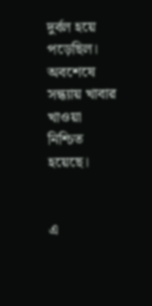দুর্বল হয়ে পড়েছিল। অবশেষে সন্ধ্যায় খাবার খাওয়া নিশ্চিত হয়েছে।


এ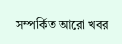সম্পর্কিত আরো খবর